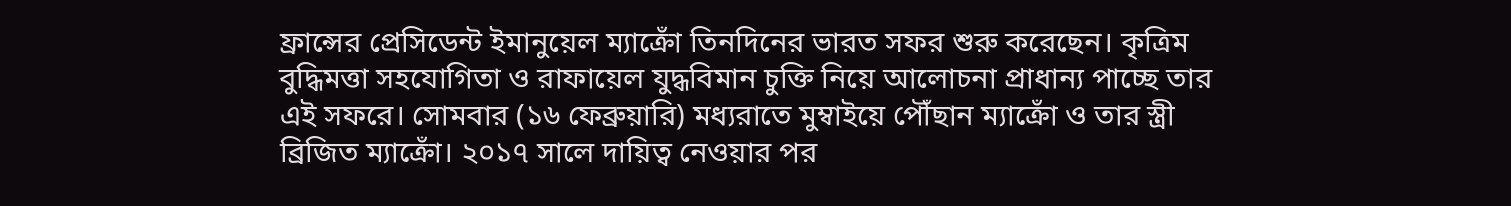ফ্রান্সের প্রেসিডেন্ট ইমানুয়েল ম্যাক্রোঁ তিনদিনের ভারত সফর শুরু করেছেন। কৃত্রিম বুদ্ধিমত্তা সহযোগিতা ও রাফায়েল যুদ্ধবিমান চুক্তি নিয়ে আলোচনা প্রাধান্য পাচ্ছে তার এই সফরে। সোমবার (১৬ ফেব্রুয়ারি) মধ্যরাতে মুম্বাইয়ে পৌঁছান ম্যাক্রোঁ ও তার স্ত্রী ব্রিজিত ম্যাক্রোঁ। ২০১৭ সালে দায়িত্ব নেওয়ার পর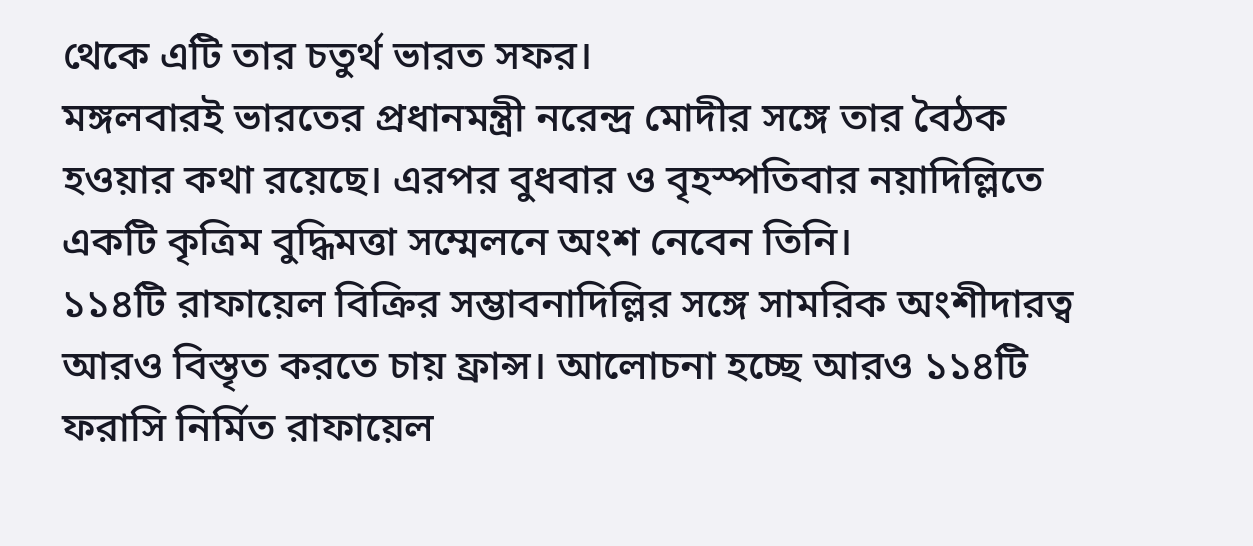থেকে এটি তার চতুর্থ ভারত সফর।
মঙ্গলবারই ভারতের প্রধানমন্ত্রী নরেন্দ্র মোদীর সঙ্গে তার বৈঠক হওয়ার কথা রয়েছে। এরপর বুধবার ও বৃহস্পতিবার নয়াদিল্লিতে একটি কৃত্রিম বুদ্ধিমত্তা সম্মেলনে অংশ নেবেন তিনি।
১১৪টি রাফায়েল বিক্রির সম্ভাবনাদিল্লির সঙ্গে সামরিক অংশীদারত্ব আরও বিস্তৃত করতে চায় ফ্রান্স। আলোচনা হচ্ছে আরও ১১৪টি ফরাসি নির্মিত রাফায়েল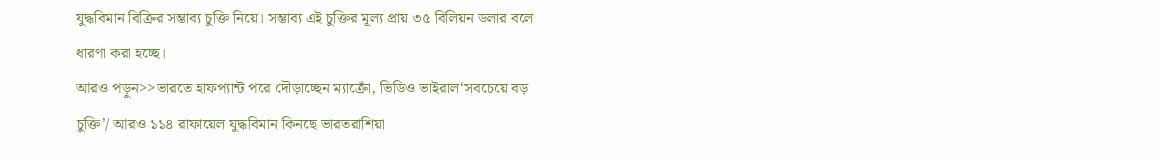যুদ্ধবিমান বিক্রির সম্ভাব্য চুক্তি নিয়ে। সম্ভাব্য এই চুক্তির মূল্য প্রায় ৩৫ বিলিয়ন ডলার বলে ধারণা করা হচ্ছে।
আরও পড়ুন>>ভারতে হাফপ্যান্ট পরে দৌড়াচ্ছেন ম্যাক্রোঁ, ভিডিও ভাইরাল‘সবচেয়ে বড় চুক্তি’/ আরও ১১৪ রাফায়েল যুদ্ধবিমান কিনছে ভারতরাশিয়া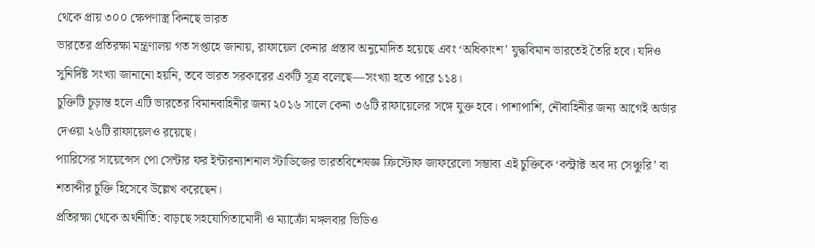থেকে প্রায় ৩০০ ক্ষেপণাস্ত্র কিনছে ভারত
ভারতের প্রতিরক্ষা মন্ত্রণালয় গত সপ্তাহে জানায়, রাফায়েল কেনার প্রস্তাব অনুমোদিত হয়েছে এবং ‘অধিকাংশ’ যুদ্ধবিমান ভারতেই তৈরি হবে। যদিও সুনির্দিষ্ট সংখ্যা জানানো হয়নি, তবে ভারত সরকারের একটি সূত্র বলেছে—সংখ্যা হতে পারে ১১৪।
চুক্তিটি চূড়ান্ত হলে এটি ভারতের বিমানবাহিনীর জন্য ২০১৬ সালে কেনা ৩৬টি রাফায়েলের সঙ্গে যুক্ত হবে। পাশাপাশি, নৌবাহিনীর জন্য আগেই অর্ডার দেওয়া ২৬টি রাফায়েলও রয়েছে।
প্যারিসের সায়েন্সেস পো সেন্টার ফর ইন্টারন্যাশনাল স্টাডিজের ভারতবিশেষজ্ঞ ক্রিস্টোফ জাফরেলো সম্ভাব্য এই চুক্তিকে ‘কন্ট্রাক্ট অব দ্য সেঞ্চুরি’ বা শতাব্দীর চুক্তি হিসেবে উল্লেখ করেছেন।
প্রতিরক্ষা থেকে অর্থনীতি: বাড়ছে সহযোগিতামোদী ও ম্যাক্রোঁ মঙ্গলবার ভিডিও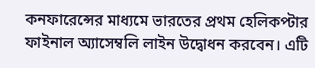কনফারেন্সের মাধ্যমে ভারতের প্রথম হেলিকপ্টার ফাইনাল অ্যাসেম্বলি লাইন উদ্বোধন করবেন। এটি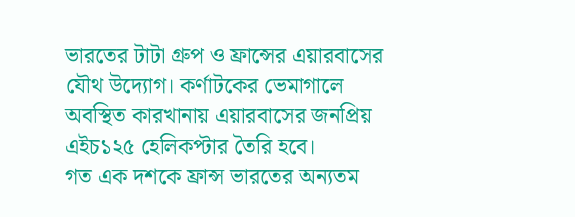ভারতের টাটা গ্রুপ ও ফ্রান্সের এয়ারবাসের যৌথ উদ্যোগ। কর্ণাটকের ভেমাগালে অবস্থিত কারখানায় এয়ারবাসের জনপ্রিয় এইচ১২৫ হেলিকপ্টার তৈরি হবে।
গত এক দশকে ফ্রান্স ভারতের অন্যতম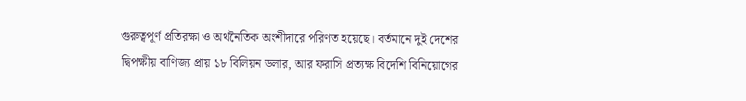গুরুত্বপূর্ণ প্রতিরক্ষা ও অর্থনৈতিক অংশীদারে পরিণত হয়েছে। বর্তমানে দুই দেশের দ্বিপক্ষীয় বাণিজ্য প্রায় ১৮ বিলিয়ন ডলার, আর ফরাসি প্রত্যক্ষ বিদেশি বিনিয়োগের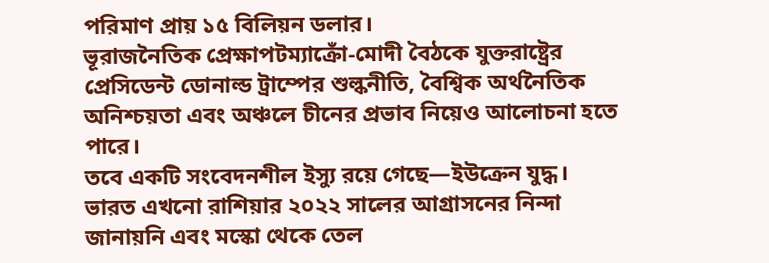পরিমাণ প্রায় ১৫ বিলিয়ন ডলার।
ভূরাজনৈতিক প্রেক্ষাপটম্যাক্রোঁ-মোদী বৈঠকে যুক্তরাষ্ট্রের প্রেসিডেন্ট ডোনাল্ড ট্রাম্পের শুল্কনীতি, বৈশ্বিক অর্থনৈতিক অনিশ্চয়তা এবং অঞ্চলে চীনের প্রভাব নিয়েও আলোচনা হতে পারে।
তবে একটি সংবেদনশীল ইস্যু রয়ে গেছে—ইউক্রেন যুদ্ধ। ভারত এখনো রাশিয়ার ২০২২ সালের আগ্রাসনের নিন্দা জানায়নি এবং মস্কো থেকে তেল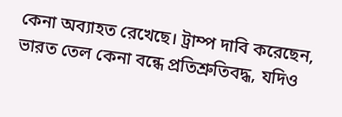কেনা অব্যাহত রেখেছে। ট্রাম্প দাবি করেছেন, ভারত তেল কেনা বন্ধে প্রতিশ্রুতিবদ্ধ, যদিও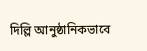দিল্লি আনুষ্ঠানিকভাবে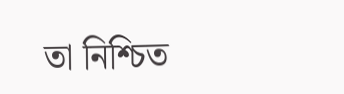তা নিশ্চিত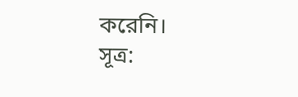করেনি।
সূত্র: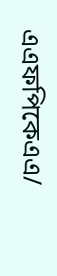এএফপিকেএএ/